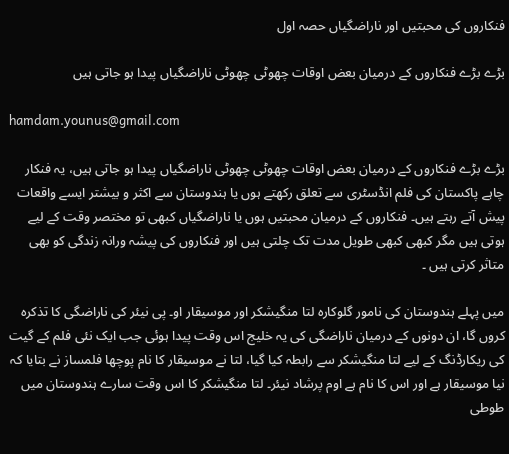فنکاروں کی محبتیں اور ناراضگیاں حصہ اول

بڑے بڑے فنکاروں کے درمیان بعض اوقات چھوٹی چھوٹی ناراضگیاں پیدا ہو جاتی ہیں

hamdam.younus@gmail.com

بڑے بڑے فنکاروں کے درمیان بعض اوقات چھوٹی چھوٹی ناراضگیاں پیدا ہو جاتی ہیں، یہ فنکار چاہے پاکستان کی فلم انڈسٹری سے تعلق رکھتے ہوں یا ہندوستان سے اکثر و بیشتر ایسے واقعات پیش آتے رہتے ہیں۔ فنکاروں کے درمیان محبتیں ہوں یا ناراضگیاں کبھی تو مختصر وقت کے لیے ہوتی ہیں مگر کبھی کبھی طویل مدت تک چلتی ہیں اور فنکاروں کی پیشہ ورانہ زندگی کو بھی متاثر کرتی ہیں ۔

میں پہلے ہندوستان کی نامور گلوکارہ لتا منگیشکر اور موسیقار او۔ پی نیئر کی ناراضگی کا تذکرہ کروں گا، ان دونوں کے درمیان ناراضگی کی یہ خلیج اس وقت پیدا ہوئی جب ایک نئی فلم کے گیت کی ریکارڈنگ کے لیے لتا منگیشکر سے رابطہ کیا گیا، لتا نے موسیقار کا نام پوچھا فلمساز نے بتایا کہ نیا موسیقار ہے اور اس کا نام ہے اوم پرشاد نیئر۔ لتا منگیشکر کا اس وقت سارے ہندوستان میں طوطی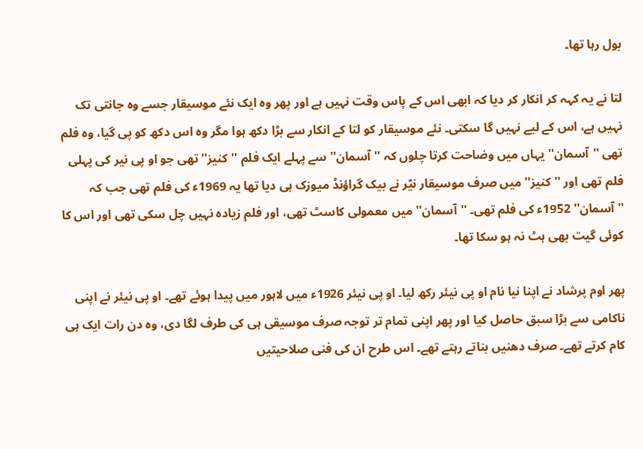بول رہا تھا۔

لتا نے یہ کہہ کر انکار کر دیا کہ ابھی اس کے پاس وقت نہیں ہے اور پھر وہ ایک نئے موسیقار جسے وہ جانتی تک نہیں ہے، اس کے لیے نہیں گا سکتی۔ نئے موسیقار کو لتا کے انکار سے بڑا دکھ ہوا مگر وہ اس دکھ کو پی گیا، وہ فلم تھی ''آسمان'' یہاں میں وضاحت کرتا چلوں کہ ''آسمان'' سے پہلے ایک فلم ''کنیز'' تھی جو او پی نیر کی پہلی فلم تھی اور ''کنیز'' میں صرف موسیقار نیّر نے بیک گراؤنڈ میوزک ہی دیا تھا یہ 1969ء کی فلم تھی جب کہ ''آسمان'' 1952ء کی فلم تھی۔ ''آسمان'' میں معمولی کاسٹ تھی، اور فلم زیادہ نہیں چل سکی تھی اور اس کا کوئی گیت بھی ہٹ نہ ہو سکا تھا۔

پھر اوم پرشاد نے اپنا نیا نام او پی نیئر رکھ لیا۔ او پی نیئر 1926ء میں لاہور میں پیدا ہوئے تھے۔ او پی نیئر نے اپنی ناکامی سے بڑا سبق حاصل کیا اور پھر اپنی تمام تر توجہ صرف موسیقی ہی کی طرف لگا دی، وہ دن رات ایک ہی کام کرتے تھے۔ صرف دھنیں بناتے رہتے تھے۔ اس طرح ان کی فنی صلاحیتیں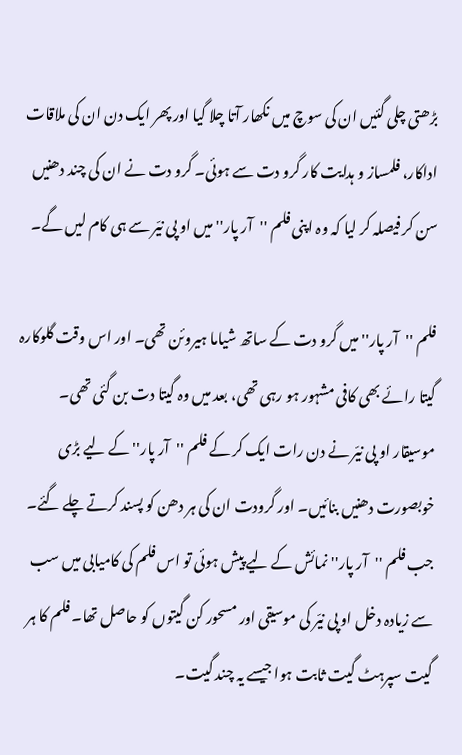بڑھتی چلی گئیں ان کی سوچ میں نکھار آتا چلا گیا اور پھر ایک دن ان کی ملاقات اداکار، فلمساز و ہدایت کار گرو دت سے ہوئی۔ گرو دت نے ان کی چند دھنیں سن کر فیصلہ کر لیا کہ وہ اپنی فلم ''آر پار'' میں او پی نیّر سے ہی کام لیں گے۔

فلم ''آر پار'' میں گرو دت کے ساتھ شیاما ہیروئن تھی۔ اور اس وقت گلوکارہ گیتا رائے بھی کافی مشہور ہو رہی تھی، بعد میں وہ گیتا دت بن گئی تھی۔ موسیقار او پی نیّر نے دن رات ایک کر کے فلم ''آر پار'' کے لیے بڑی خوبصورت دھنیں بنائیں۔ اور گرودت ان کی ہر دھن کو پسند کرتے چلے گئے۔ جب فلم ''آر پار'' نمائش کے لیے پیش ہوئی تو اس فلم کی کامیابی میں سب سے زیادہ دخل او پی نیّر کی موسیقی اور مسحور کن گیتوں کو حاصل تھا۔ فلم کا ہر گیت سپرہٹ گیت ثابت ہوا جیسے یہ چند گیت۔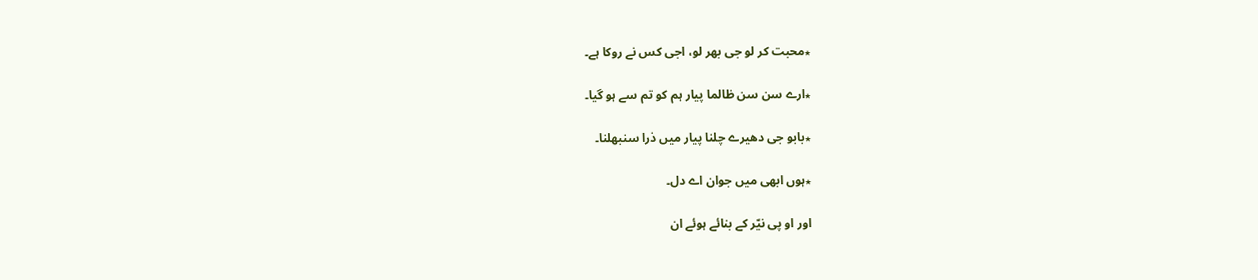٭محبت کر لو جی بھر لو، اجی کس نے روکا ہے۔

٭ارے سن سن ظالما پیار ہم کو تم سے ہو گیا۔

٭بابو جی دھیرے چلنا پیار میں ذرا سنبھلنا۔

٭ہوں ابھی میں جوان اے دل۔

اور او پی نیّر کے بنائے ہوئے ان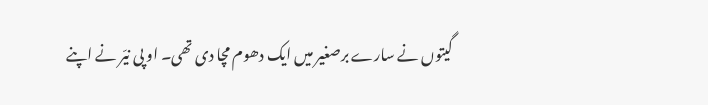گیتوں نے سارے برصغیر میں ایک دھوم مچا دی تھی۔ او پی نیّر نے اپنے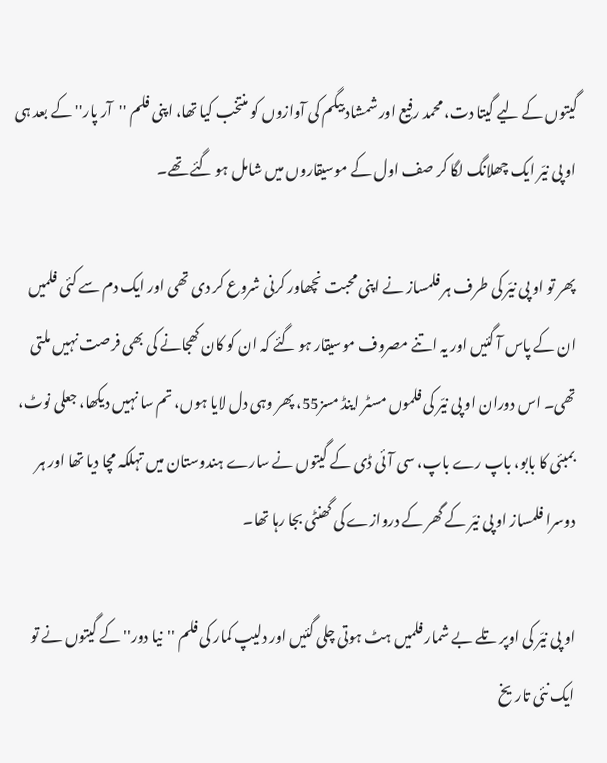گیتوں کے لیے گیتا دت، محمد رفیع اور شمشاد بیگم کی آوازوں کو منتخب کیا تھا، اپنی فلم ''آر پار'' کے بعد ہی او پی نیّر ایک چھلانگ لگا کر صف اول کے موسیقاروں میں شامل ہو گئے تھے۔

پھر تو او پی نیّر کی طرف ہر فلمساز نے اپنی محبت نچھاور کرنی شروع کر دی تھی اور ایک دم سے کئی فلمیں ان کے پاس آ گئیں اور یہ اتنے مصروف موسیقار ہو گئے کہ ان کو کان کھجانے کی بھی فرصت نہیں ملتی تھی۔ اس دوران او پی نیّر کی فلموں مسٹر اینڈ مسز55، پھر وہی دل لایا ہوں، تم سا نہیں دیکھا، جعلی نوٹ، بمبئی کا بابو، باپ رے باپ، سی آئی ڈی کے گیتوں نے سارے ہندوستان میں تہلکہ مچا دیا تھا اور ہر دوسرا فلمساز او پی نیّر کے گھر کے دروازے کی گھنٹی بجا رہا تھا۔

او پی نیّر کی اوپر تلے بے شمار فلمیں ہٹ ہوتی چلی گئیں اور دلیپ کمار کی فلم ''نیا دور'' کے گیتوں نے تو ایک نئی تاریخ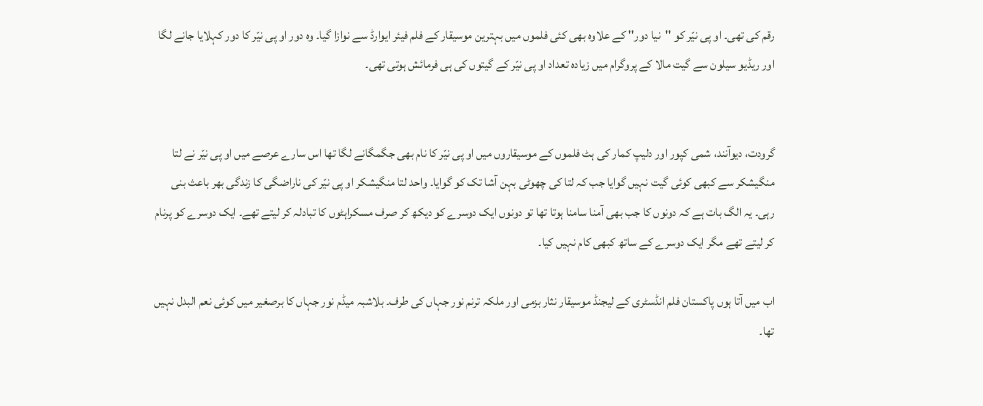رقم کی تھی۔ او پی نیّر کو ''نیا دور'' کے علاوہ بھی کئی فلموں میں بہترین موسیقار کے فلم فیئر ایوارڈ سے نوازا گیا۔ وہ دور او پی نیّر کا دور کہلایا جانے لگا اور ریڈیو سیلون سے گیت مالا کے پروگرام میں زیادہ تعداد او پی نیّر کے گیتوں کی ہی فرمائش ہوتی تھی۔


گرودت، دیوآنند، شمی کپور اور دلیپ کمار کی ہٹ فلموں کے موسیقاروں میں او پی نیّر کا نام بھی جگمگانے لگا تھا اس سارے عرصے میں او پی نیّر نے لتا منگیشکر سے کبھی کوئی گیت نہیں گوایا جب کہ لتا کی چھوٹی بہن آشا تک کو گوایا۔ واحد لتا منگیشکر او پی نیّر کی ناراضگی کا زندگی بھر باعث بنی رہی۔ یہ الگ بات ہے کہ دونوں کا جب بھی آمنا سامنا ہوتا تھا تو دونوں ایک دوسرے کو دیکھ کر صرف مسکراہٹوں کا تبادلہ کر لیتے تھے۔ ایک دوسرے کو پرنام کر لیتے تھے مگر ایک دوسرے کے ساتھ کبھی کام نہیں کیا۔

اب میں آتا ہوں پاکستان فلم انڈسٹری کے لیجنڈ موسیقار نثار بزمی اور ملکہ ترنم نور جہاں کی طرف۔ بلاشبہ میڈم نور جہاں کا برصغیر میں کوئی نعم البدل نہیں تھا۔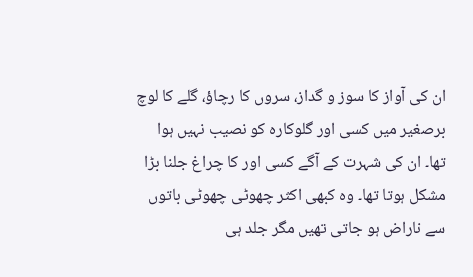ان کی آواز کا سوز و گداز، سروں کا رچاؤ، گلے کا لوچ برصغیر میں کسی اور گلوکارہ کو نصیب نہیں ہوا تھا۔ ان کی شہرت کے آگے کسی اور کا چراغ جلنا بڑا مشکل ہوتا تھا۔ وہ کبھی اکثر چھوٹی چھوٹی باتوں سے ناراض ہو جاتی تھیں مگر جلد ہی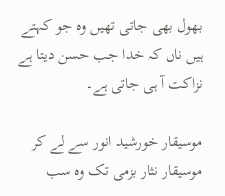بھول بھی جاتی تھیں وہ جو کہتے ہیں ناں کہ خدا جب حسن دیتا ہے نزاکت آ ہی جاتی ہے۔

موسیقار خورشید انور سے لے کر موسیقار نثار بزمی تک وہ سب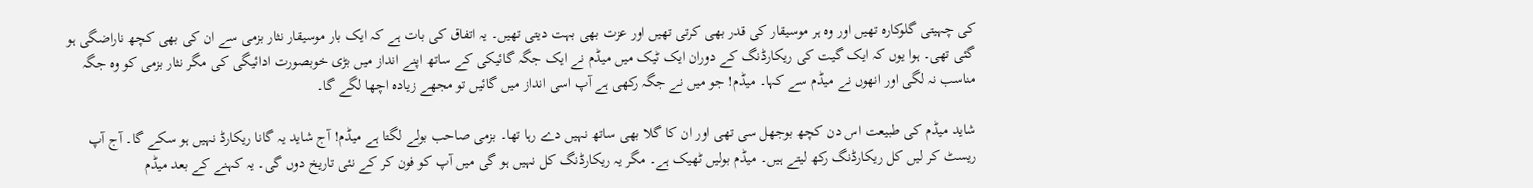کی چہیتی گلوکارہ تھیں اور وہ ہر موسیقار کی قدر بھی کرتی تھیں اور عزت بھی بہت دیتی تھیں۔ یہ اتفاق کی بات ہے کہ ایک بار موسیقار نثار بزمی سے ان کی بھی کچھ ناراضگی ہو گئی تھی۔ ہوا یوں کہ ایک گیت کی ریکارڈنگ کے دوران ایک ٹیک میں میڈم نے ایک جگہ گائیکی کے ساتھ اپنے انداز میں بڑی خوبصورت ادائیگی کی مگر نثار بزمی کو وہ جگہ مناسب نہ لگی اور انھوں نے میڈم سے کہا۔ میڈم! جو میں نے جگہ رکھی ہے آپ اسی انداز میں گائیں تو مجھے زیادہ اچھا لگے گا۔

شاید میڈم کی طبیعت اس دن کچھ بوجھل سی تھی اور ان کا گلا بھی ساتھ نہیں دے رہا تھا۔ بزمی صاحب بولے لگتا ہے میڈم! آج شاید یہ گانا ریکارڈ نہیں ہو سکے گا۔ آج آپ ریسٹ کر لیں کل ریکارڈنگ رکھ لیتے ہیں۔ میڈم بولیں ٹھیک ہے۔ مگر یہ ریکارڈنگ کل نہیں ہو گی میں آپ کو فون کر کے نئی تاریخ دوں گی۔ یہ کہنے کے بعد میڈم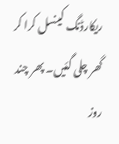ریکارڈنگ کینسل کرا کر گھر چلی گئیں۔ پھر چند روز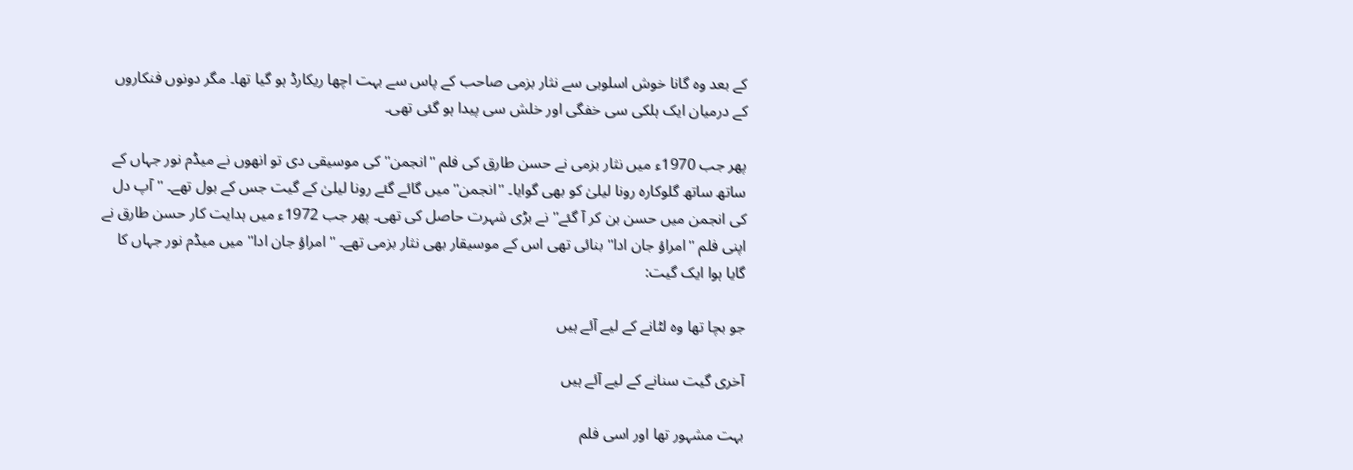کے بعد وہ گانا خوش اسلوبی سے نثار بزمی صاحب کے پاس سے بہت اچھا ریکارڈ ہو گیا تھا۔ مگر دونوں فنکاروں کے درمیان ایک ہلکی سی خفگی اور خلش سی پیدا ہو گئی تھی۔

پھر جب 1970ء میں نثار بزمی نے حسن طارق کی فلم ''انجمن'' کی موسیقی دی تو انھوں نے میڈم نور جہاں کے ساتھ ساتھ گلوکارہ رونا لیلیٰ کو بھی گوایا۔ ''انجمن'' میں گائے گئے رونا لیلیٰ کے گیت جس کے بول تھے۔ ''آپ دل کی انجمن میں حسن بن کر آ گئے'' نے بڑی شہرت حاصل کی تھی۔ پھر جب 1972ء میں ہدایت کار حسن طارق نے اپنی فلم ''امراؤ جان ادا'' بنائی تھی اس کے موسیقار بھی نثار بزمی تھے۔ ''امراؤ جان ادا'' میں میڈم نور جہاں کا گایا ہوا ایک گیت:

جو بچا تھا وہ لٹانے کے لیے آئے ہیں

آخری گیت سنانے کے لیے آئے ہیں

بہت مشہور تھا اور اسی فلم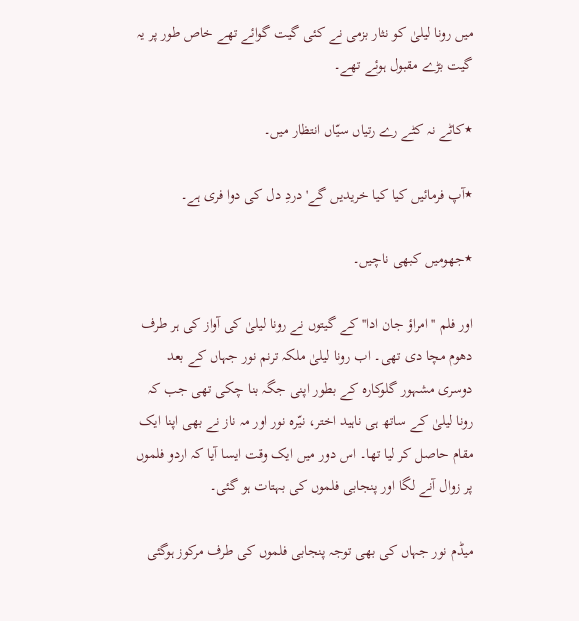میں رونا لیلیٰ کو نثار بزمی نے کئی گیت گوائے تھے خاص طور پر یہ گیت بڑے مقبول ہوئے تھے۔

٭کاٹے نہ کٹے رے رتیاں سیّاں انتظار میں۔

٭آپ فرمائیں کیا کیا خریدیں گے' دردِ دل کی دوا فری ہے۔

٭جھومیں کبھی ناچیں۔

اور فلم ''امراؤ جان ادا'' کے گیتوں نے رونا لیلیٰ کی آواز کی ہر طرف دھوم مچا دی تھی۔ اب رونا لیلیٰ ملکہ ترنم نور جہاں کے بعد دوسری مشہور گلوکارہ کے بطور اپنی جگہ بنا چکی تھی جب کہ رونا لیلیٰ کے ساتھ ہی ناہید اختر، نیّرہ نور اور مہ ناز نے بھی اپنا ایک مقام حاصل کر لیا تھا۔ اس دور میں ایک وقت ایسا آیا کہ اردو فلموں پر زوال آنے لگا اور پنجابی فلموں کی بہتات ہو گئی۔

میڈم نور جہاں کی بھی توجہ پنجابی فلموں کی طرف مرکوز ہوگئی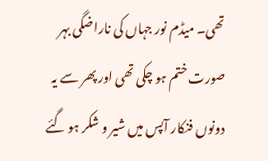تھی۔ میڈم نور جہاں کی ناراضگی بہر صورت ختم ہو چکی تھی اور پھر سے یہ دونوں فنکار آپس میں شیر و شکر ہو گئے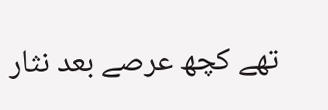تھے کچھ عرصے بعد نثار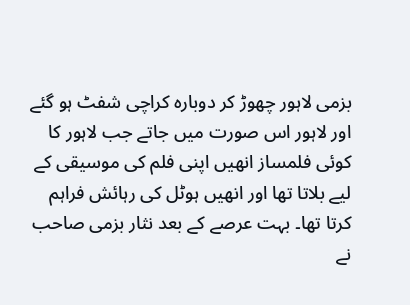بزمی لاہور چھوڑ کر دوبارہ کراچی شفٹ ہو گئے اور لاہور اس صورت میں جاتے جب لاہور کا کوئی فلمساز انھیں اپنی فلم کی موسیقی کے لیے بلاتا تھا اور انھیں ہوٹل کی رہائش فراہم کرتا تھا۔ بہت عرصے کے بعد نثار بزمی صاحب نے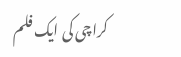کراچی کی ایک فلم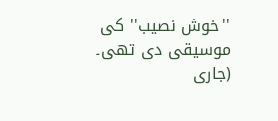''خوش نصیب'' کی موسیقی دی تھی۔ (جاری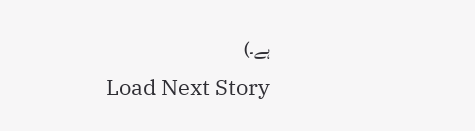ہے۔)
Load Next Story